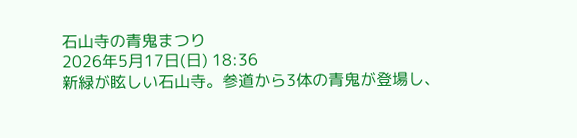石山寺の青鬼まつり
2026年5月17日(日) 18:36
新緑が眩しい石山寺。参道から3体の青鬼が登場し、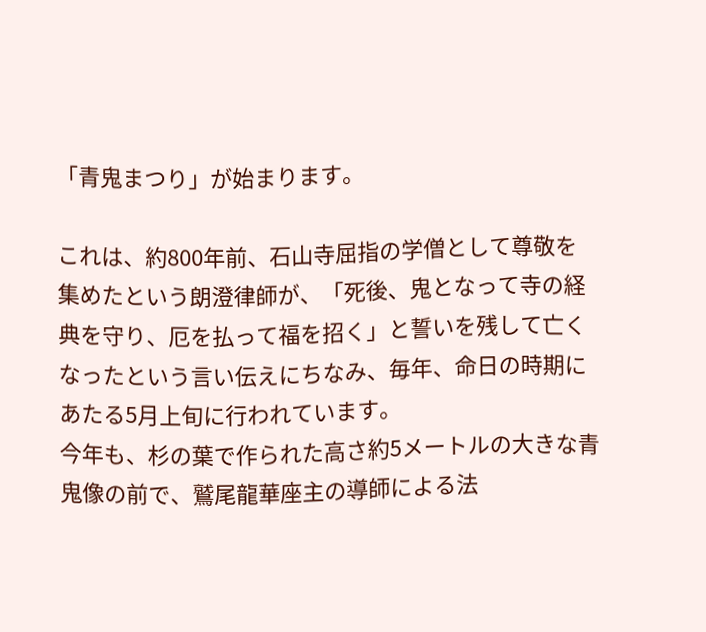「青鬼まつり」が始まります。

これは、約800年前、石山寺屈指の学僧として尊敬を集めたという朗澄律師が、「死後、鬼となって寺の経典を守り、厄を払って福を招く」と誓いを残して亡くなったという言い伝えにちなみ、毎年、命日の時期にあたる5月上旬に行われています。
今年も、杉の葉で作られた高さ約5メートルの大きな青鬼像の前で、鷲尾龍華座主の導師による法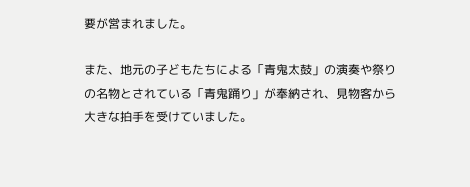要が営まれました。

また、地元の子どもたちによる「青鬼太鼓」の演奏や祭りの名物とされている「青鬼踊り」が奉納され、見物客から大きな拍手を受けていました。